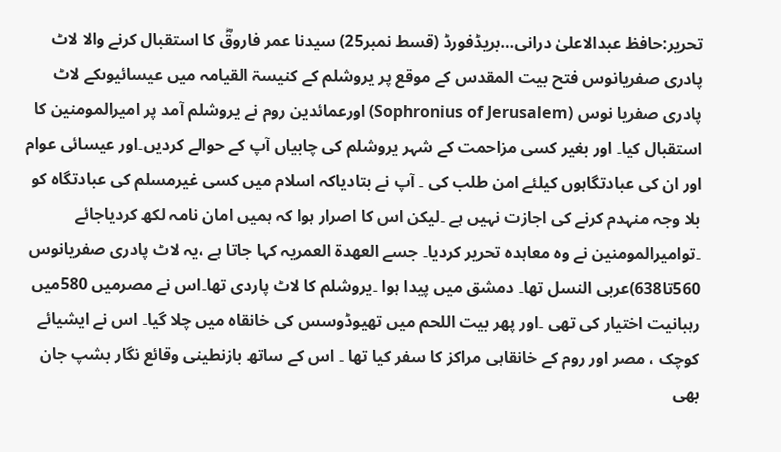تحریر:حافظ عبدالاعلیٰ درانی…بریڈفورڈ (قسط نمبر25) سیدنا عمر فاروقؓ کا استقبال کرنے والا لاٹ پادری صفریانوس فتح بیت المقدس کے موقع پر یروشلم کے کنیسۃ القیامہ میں عیسائیوںکے لاٹ پادری صفریا نوس (Sophronius of Jerusalem) اورعمائدین روم نے یروشلم آمد پر امیرالمومنین کا استقبال کیا۔ اور بغیر کسی مزاحمت کے شہر یروشلم کی چابیاں آپ کے حوالے کردیں۔اور عیسائی عوام اور ان کی عبادتگاہوں کیلئے امن طلب کی ۔ آپ نے بتادیاکہ اسلام میں کسی غیرمسلم کی عبادتگاہ کو بلا وجہ منہدم کرنے کی اجازت نہیں ہے ۔لیکن اس کا اصرار ہوا کہ ہمیں امان نامہ لکھ کردیاجائے ۔توامیرالمومنین نے وہ معاہدہ تحریر کردیا۔ جسے العھدۃ العمریہ کہا جاتا ہے ،یہ لاٹ پادری صفریانوس 560تا638)عربی النسل تھا۔ دمشق میں پیدا ہوا ۔یروشلم کا لاٹ پاردی تھا۔اس نے مصرمیں 580میں رہبانیت اختیار کی تھی ۔اور پھر بیت اللحم میں تھیوڈوسس کی خانقاہ میں چلا گیا۔ اس نے ایشیائے کوچک ، مصر اور روم کے خانقاہی مراکز کا سفر کیا تھا ۔ اس کے ساتھ بازنطینی وقائع نگار بشپ جان بھی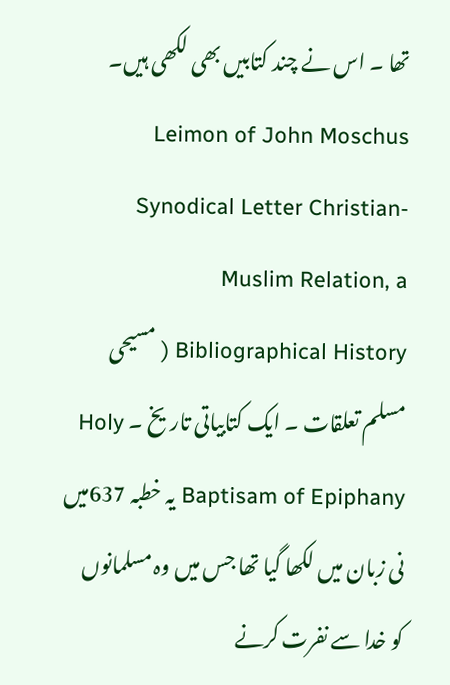تھا ۔ اس نے چند کتابیں بھی لکھی ہیں۔ Leimon of John Moschus Synodical Letter Christian-Muslim Relation, a Bibliographical History ( مسیحی مسلم تعلقات ۔ ایک کتابیاتی تاریخ ۔ Holy Baptisam of Epiphany یہ خطبہ 637میں نی زبان میں لکھا گیا تھا جس میں وہ مسلمانوں کو خدا سے نفرت کرنے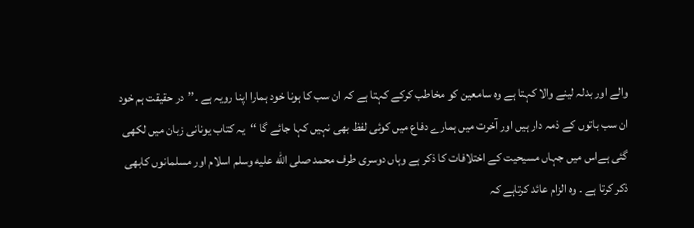والے اور بدلہ لینے والا کہتا ہے وہ سامعین کو مخاطب کرکے کہتا ہے کہ ان سب کا ہونا خود ہمارا اپنا رویہ ہے ۔’’در حقیقت ہم خود ان سب باتوں کے ذمہ دار ہیں اور آخرت میں ہمارے دفاع میں کوئی لفظ بھی نہیں کہا جائے گا ‘‘یہ کتاب یونانی زبان میں لکھی گئی ہےاس میں جہاں مسیحیت کے اختلافات کا ذکر ہے وہاں دوسری طرف محمد صلى الله عليه وسلم اسلام اور مسلمانوں کابھی ذکر کرتا ہے ۔ وہ الزام عائد کرتاہے کہ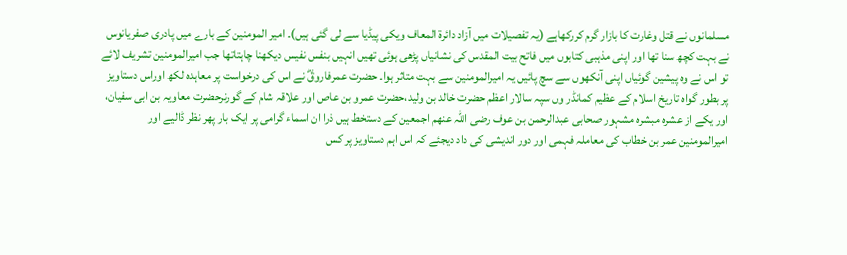مسلمانوں نے قتل وغارت کا بازار گرم کررکھاہے (یہ تفصیلات میں آزاد دائرۃ المعاف ویکی پیڈیا سے لی گئی ہیں)۔ امیر المومنین کے بارے میں پادری صفریانوس نے بہت کچھ سنا تھا اور اپنی مذہبی کتابوں میں فاتح بیت المقدس کی نشانیاں پڑھی ہوئی تھیں انہیں بنفس نفیس دیکھنا چاہتاتھا جب امیرالمومنین تشریف لائے تو اس نے وہ پیشین گوئیاں اپنی آنکھوں سے سچ پائیں یہ امیرالمومنین سے بہت متاثر ہوا۔ حضرت عمرفاروقؓ نے اس کی درخواست پر معاہدہ لکھ اوراس دستاویز پر بطور گواہ تاریخ اسلام کے عظیم کمانڈر وں سپہ سالار اعظم حضرت خالد بن ولید،حضرت عمرو بن عاص اور علاقہ شام کے گورنرحضرت معاویہ بن ابی سفیان، اور یکے از عشرہ مبشرہ مشہور صحابی عبدالرحمن بن عوف رضی اللہ عنھم اجمعین کے دستخط ہیں ذرا ان اسماء گرامی پر ایک بار پھر نظر ڈالیے اور امیرالمومنین عمر بن خطاب کی معاملہ فہمی اور دور اندیشی کی داد دیجئے کہ اس اہم دستاویز پر کس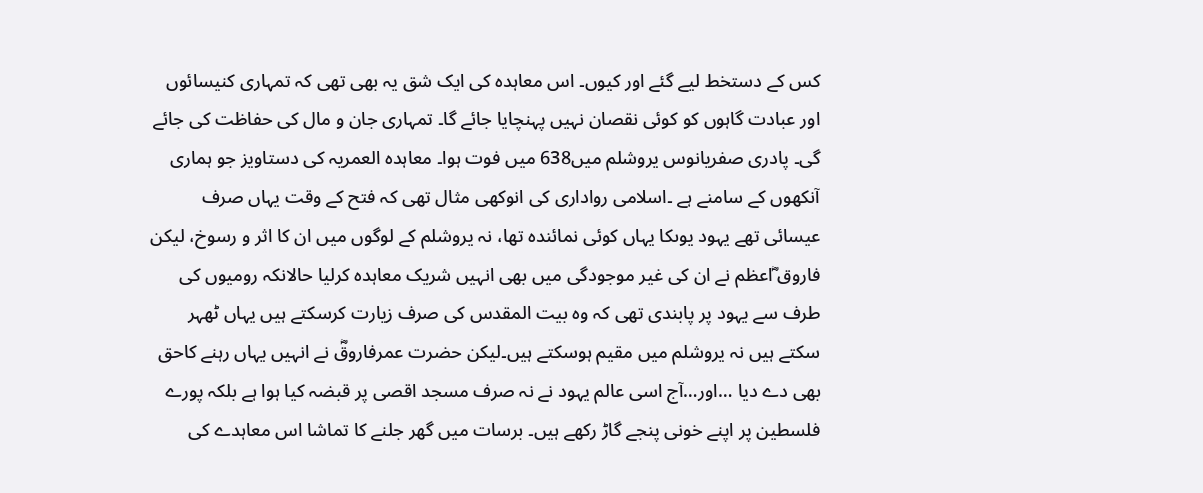کس کے دستخط لیے گئے اور کیوں۔ اس معاہدہ کی ایک شق یہ بھی تھی کہ تمہاری کنیسائوں اور عبادت گاہوں کو کوئی نقصان نہیں پہنچایا جائے گا۔ تمہاری جان و مال کی حفاظت کی جائے گی۔ پادری صفریانوس یروشلم میں638 میں فوت ہوا۔ معاہدہ العمریہ کی دستاویز جو ہماری آنکھوں کے سامنے ہے ۔اسلامی رواداری کی انوکھی مثال تھی کہ فتح کے وقت یہاں صرف عیسائی تھے یہود یوںکا یہاں کوئی نمائندہ تھا، نہ یروشلم کے لوگوں میں ان کا اثر و رسوخ، لیکن فاروق ؓاعظم نے ان کی غیر موجودگی میں بھی انہیں شریک معاہدہ کرلیا حالانکہ رومیوں کی طرف سے یہود پر پابندی تھی کہ وہ بیت المقدس کی صرف زیارت کرسکتے ہیں یہاں ٹھہر سکتے ہیں نہ یروشلم میں مقیم ہوسکتے ہیں۔لیکن حضرت عمرفاروقؓ نے انہیں یہاں رہنے کاحق بھی دے دیا …اور…آج اسی عالم یہود نے نہ صرف مسجد اقصی پر قبضہ کیا ہوا ہے بلکہ پورے فلسطین پر اپنے خونی پنجے گاڑ رکھے ہیں۔ برسات میں گھر جلنے کا تماشا اس معاہدے کی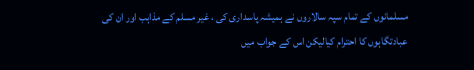مسلمانوں کے تمام سپہ سالاروں نے ہمیشہ پاسداری کی ، غیر مسلم کے مذاہب اور ان کی عبادتگاہوں کا احترام کیالیکن اس کے جواب میں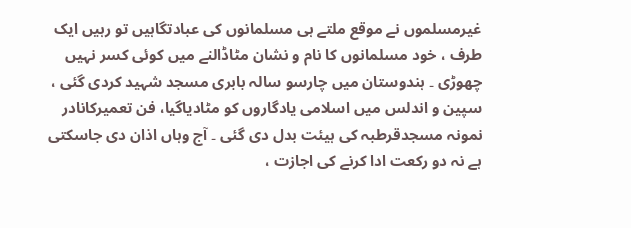غیرمسلموں نے موقع ملتے ہی مسلمانوں کی عبادتگاہیں تو رہیں ایک طرف ، خود مسلمانوں کا نام و نشان مٹاڈالنے میں کوئی کسر نہیں چھوڑی ۔ ہندوستان میں چارسو سالہ بابری مسجد شہید کردی گئی ، سپین و اندلس میں اسلامی یادگاروں کو مٹادیاگیا، فن تعمیرکانادر نمونہ مسجدقرطبہ کی ہیئت بدل دی گئی ۔ آج وہاں اذان دی جاسکتی ہے نہ دو رکعت ادا کرنے کی اجازت ،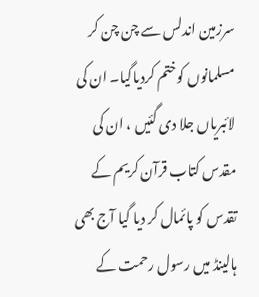سرزمین اندلس سے چن چن کر مسلمانوں کوختم کردیاگیا۔ ان کی لائبریاں جلا دی گئیں ، ان کی مقدس کتاب قرآن کریم کے تقدس کو پائمال کر دیا گیا آج بھی ہالینڈ میں رسول رحمت کے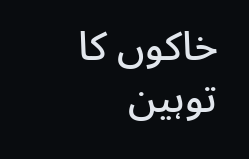خاکوں کا توہین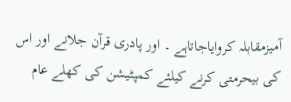آمیزمقابلہ کروایاجاتاہے ۔ اور پادری قرآن جلانے اور اس کی بیحرمتی کرنے کیلئے کمپٹیشن کی کھلے عام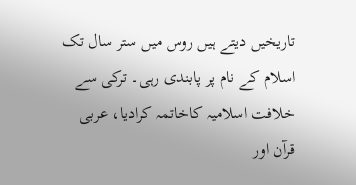تاریخیں دیتے ہیں روس میں ستر سال تک اسلام کے نام پر پابندی رہی۔ ترکی سے خلافت اسلامیہ کاخاتمہ کرادیا، عربی قرآن اور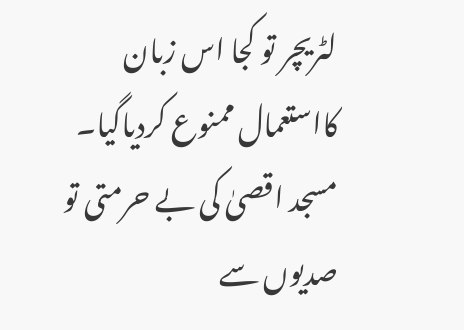لٹریچر تو کجا اس زبان کااستعمال ممنوع کردیاگیا۔ مسجد اقصیٰ کی بے حرمتی تو صدیوں سے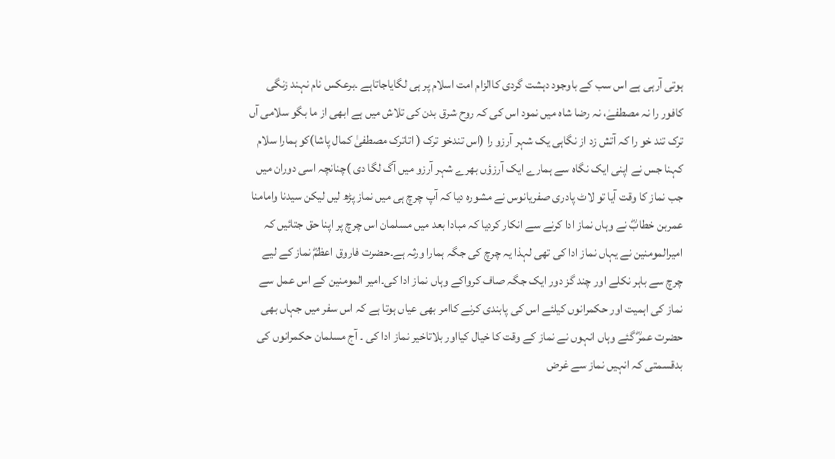ہوتی آرہی ہے اس سب کے باوجود دہشت گردی کاالزام امت اسلام پر ہی لگایاجاتاہے ۔برعکس نام نہند زنگی کافور را نہ مصطفےٰ، نہ رضا شاہ میں نمود اس کی کہ روح شرق بدن کی تلاش میں ہے ابھی از ما بگو سلامی آں ترک تند خو را کہ آتش زد از نگاہی یک شہر آرزو را (اس تندخو ترک ( اتاترک مصطفیٰ کمال پاشا)کو ہمارا سلام کہنا جس نے اپنی ایک نگاہ سے ہمارے ایک آرزؤں بھرے شہر آرزو میں آگ لگا دی )چنانچہ اسی دوران میں جب نماز کا وقت آیا تو لاٹ پادری صفریانوس نے مشورہ دیا کہ آپ چرچ ہی میں نماز پڑھ لیں لیکن سیدنا وامامنا عمربن خطابؓ نے وہاں نماز ادا کرنے سے انکار کردیا کہ مبادا بعد میں مسلمان اس چرچ پر اپنا حق جتائیں کہ امیرالمومنین نے یہاں نماز ادا کی تھی لہذا یہ چرچ کی جگہ ہمارا ورثہ ہے۔حضرت فاروق اعظمؓ نماز کے لیے چرچ سے باہر نکلے اور چند گز دور ایک جگہ صاف کرواکے وہاں نماز ادا کی۔امیر المومنین کے اس عمل سے نماز کی اہمیت اور حکمرانوں کیلئے اس کی پابندی کرنے کاامر بھی عیاں ہوتا ہے کہ اس سفر میں جہاں بھی حضرت عمرؓ گئے وہاں انہوں نے نماز کے وقت کا خیال کیااور بلاتاخیر نماز ادا کی ۔ آج مسلمان حکمرانوں کی بدقسمتی کہ انہیں نماز سے غرض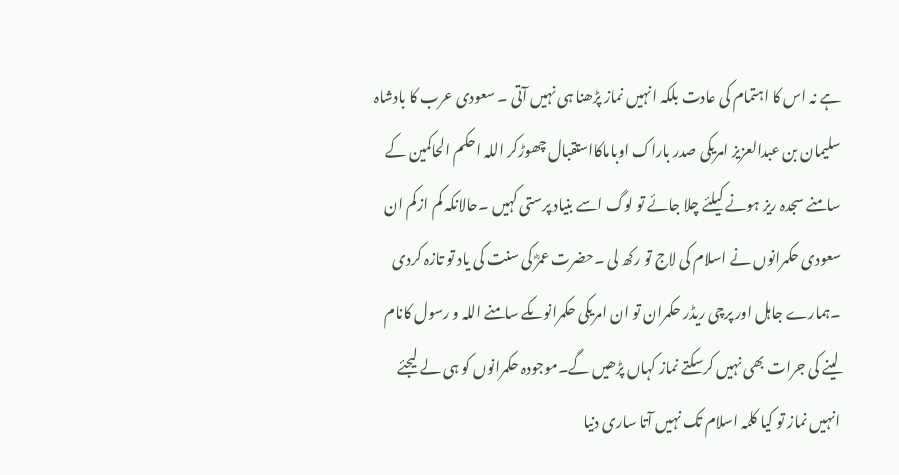ہے نہ اس کا اہتمام کی عادت بلکہ انہیں نماز پڑھنا ہی نہیں آتی ۔ سعودی عرب کا بادشاہ سلیمان بن عبدالعزیز امریکی صدر باراک اوباماکااستقبال چھوڑکر اللہ احکم الحاکمین کے سامنے سجدہ ریز ہونے کیلئے چلا جائے تو لوگ اسے بنیاد پرستی کہیں ۔حالانکہ کم ازکم ان سعودی حکمرانوں نے اسلام کی لاج تو رکھ لی ۔حضرت عمرؓ کی سنت کی یاد تو تازہ کردی ۔ہمارے جاہل اور پرچی ریڈر حکمران تو ان امریکی حکمرانوںکے سامنے اللہ و رسول کانام لینے کی جرات بھی نہیں کرسکتے نماز کہاں پڑھیں گے۔موجودہ حکمرانوں کو ہی لے لیجئے انہیں نماز تو کیا کلمہ اسلام تک نہیں آتا ساری دنیا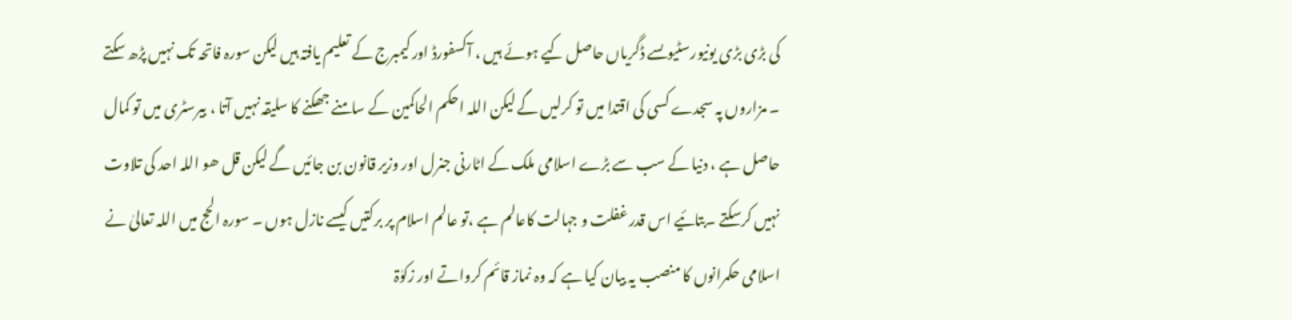کی بڑی بڑی یونیورسٹیوںسے ڈگریاں حاصل کیے ہوئے ہیں ، آکسفورڈ اور کیمبرج کے تعلیم یافتہ ہیں لیکن سورہ فاتحہ تک نہیں پڑھ سکتے ۔ مزاروں پہ سجدے کسی کی اقتدا میں تو کرلیں گے لیکن اللہ احکم الحاکمین کے سامنے جھکنے کا سلیقہ نہیں آتا ، بیرسٹری میں تو کمال حاصل ہے ، دنیا کے سب سے بڑے اسلامی ملک کے اٹارنی جنرل اور وزیر قانون بن جائیں گے لیکن قل ھو اللہ احد کی تلاوت نہیں کرسکتے ۔بتائیے اس قدر غفلت و جہالت کاعالم ہے ،تو عالم اسلام پر برکتیں کیسے نازل ہوں ۔ سورہ الحج میں اللہ تعالیٰ نے اسلامی حکمرانوں کا منصب یہ بیان کیا ہے کہ وہ نماز قائم کرواتے اور زکوٰۃ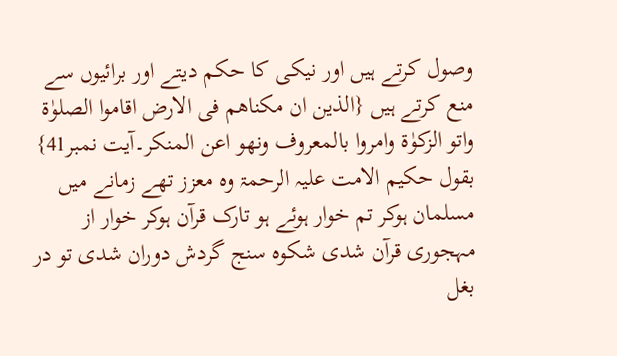وصول کرتے ہیں اور نیکی کا حکم دیتے اور برائیوں سے منع کرتے ہیں {الذین ان مکناھم فی الارض اقاموا الصلوٰۃ واتو الزکوٰۃ وامروا بالمعروف ونھو اعن المنکر۔آیت نمبر41} بقول حکیم الامت علیہ الرحمۃ وہ معزز تھے زمانے میں مسلمان ہوکر تم خوار ہوئے ہو تارک قرآن ہوکر خوار از مہجوری قرآن شدی شکوہ سنج گردش دوران شدی تو در بغل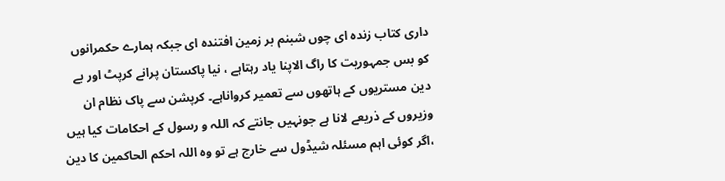داری کتاب زندہ ای چوں شبنم بر زمین افتندہ ای جبکہ ہمارے حکمرانوں کو بس جمہوریت کا راگ الاپنا یاد رہتاہے ، نیا پاکستان پرانے کرپٹ اور بے دین مستریوں کے ہاتھوں سے تعمیر کرواناہے۔ کرپشن سے پاک نظام ان وزیروں کے ذریعے لانا ہے جونہیں جانتے کہ اللہ و رسول کے احکامات کیا ہیں ،اگر کوئی اہم مسئلہ شیڈول سے خارج ہے تو وہ اللہ احکم الحاکمین کا دین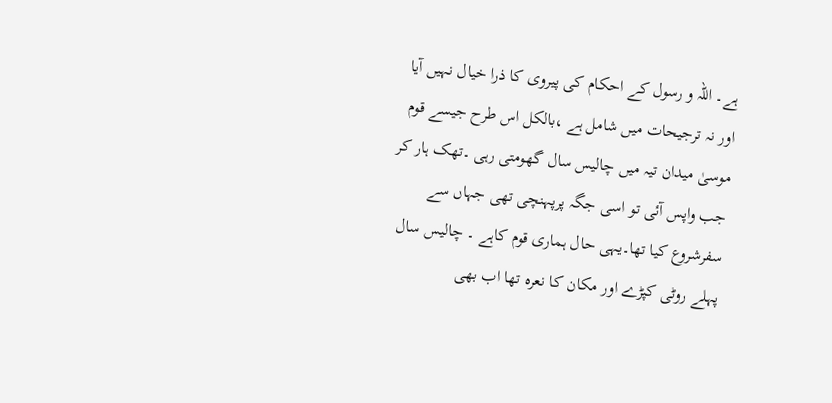ہے۔ اللہ و رسول کے احکام کی پیروی کا ذرا خیال نہیں آیا اور نہ ترجیحات میں شامل ہے ،بالکل اس طرح جیسے قوم موسیٰ میدان تیہ میں چالیس سال گھومتی رہی ۔تھک ہار کر جب واپس آئی تو اسی جگہ پرپہنچی تھی جہاں سے سفرشروع کیا تھا۔یہی حال ہماری قوم کاہے ۔ چالیس سال پہلے روٹی کپڑے اور مکان کا نعرہ تھا اب بھی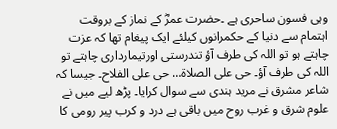وہی فسون ساحری ہے ۔حضرت عمرؓ کے نماز کے بروقت اہتمام سے دنیا کے حکمرانوں کیلئے ایک پیغام تھا کہ عزت چاہتے ہو تو اللہ کی طرف آؤ تندرستی اورتیمارداری چاہتے تو اللہ کی طرف آؤ۔ حی علی الصلاۃ… حی علی الفلاح۔ جیسا کہ شاعر مشرق نے مرید ہندی سے سوال کرایا۔ پڑھ لیے میں نے علوم شرق و غرب روح میں باقی ہے درد و کرب پیر رومی کا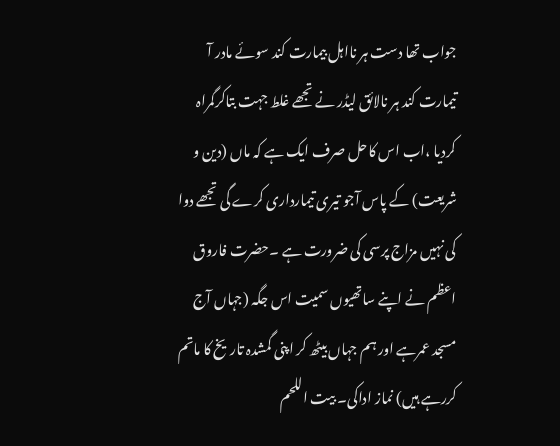جواب تھا دست ہر نااہل بیمارت کند سوئے مادر آ تیمارت کند ہر نالائق لیڈر نے تجھے غلط جہت بتاکرگمراہ کردیا ،اب اس کاحل صرف ایک ہے کہ ماں (دین و شریعت) کے پاس آجو تیری تیمارداری کرے گی تجھے دوا کی نہیں مزاج پرسی کی ضرورت ہے ۔حضرت فاروق اعظم نے اپنے ساتھیوں سمیت اس جگہ (جہاں آج مسجد عمرہے اور ہم جہاں بیٹھ کر اپنی گمشدہ تاریخ کا ماتم کررہے ہیں) نماز اداکی۔ بیت اللحم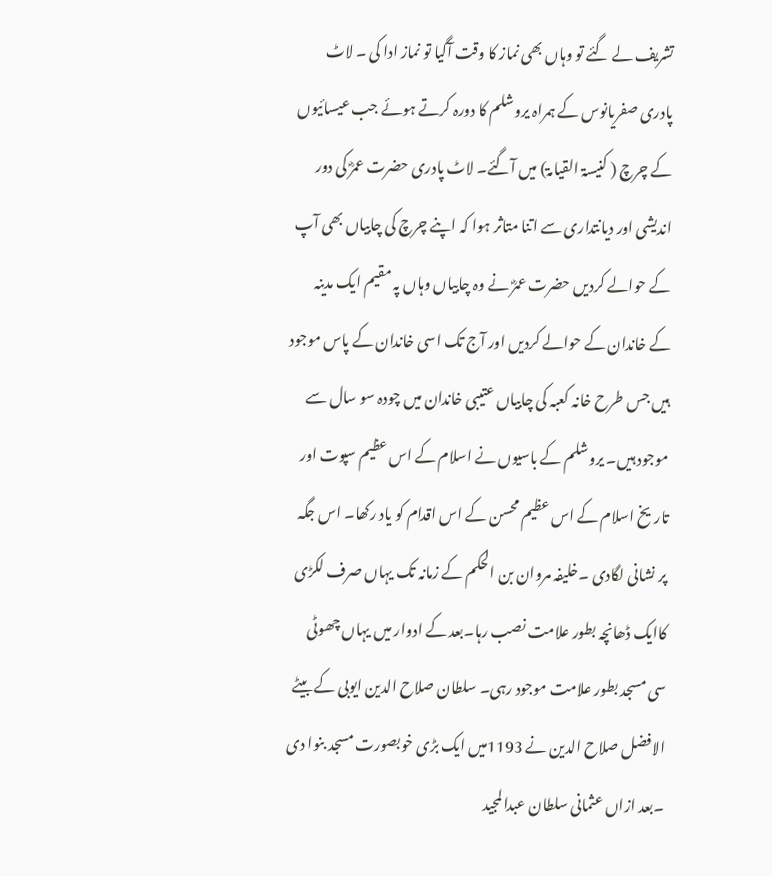تشریف لے گئے تو وہاں بھی نماز کا وقت آگیا تو نماز ادا کی ۔ لاٹ پادری صفریانوس کے ہمراہ یروشلم کا دورہ کرتے ہوئے جب عیسائیوں کے چرچ ( کنیسۃ القیامۃ) میں آگئے۔ لاٹ پادری حضرت عمرؓ کی دور اندیشی اور دیانتداری سے اتنا متاثر ہوا کہ اپنے چرچ کی چابیاں بھی آپ کے حوالے کردیں حضرت عمرؓ نے وہ چابیاں وہاں پہ مقیم ایک مدینہ کے خاندان کے حوالے کردیں اور آج تک اسی خاندان کے پاس موجود ہیں جس طرح خانہ کعبہ کی چابیاں عتیبی خاندان میں چودہ سو سال سے موجود ہیں۔ یروشلم کے باسیوں نے اسلام کے اس عظیم سپوت اور تاریخ اسلام کے اس عظیم محسن کے اس اقدام کو یاد رکھا۔ اس جگہ پر نشانی لگادی ۔خلیفہ مروان بن الحکم کے زمانہ تک یہاں صرف لکڑی کاایک ڈھانچہ بطور علامت نصب رہا۔بعد کے ادوار میں یہاں چھوٹی سی مسجد بطور علامت موجود رہی۔ سلطان صلاح الدین ایوبی کے بیٹے الافضل صلاح الدین نے 1193میں ایک بڑی خوبصورت مسجد بنوا دی ۔بعد ازاں عثمانی سلطان عبدالمجید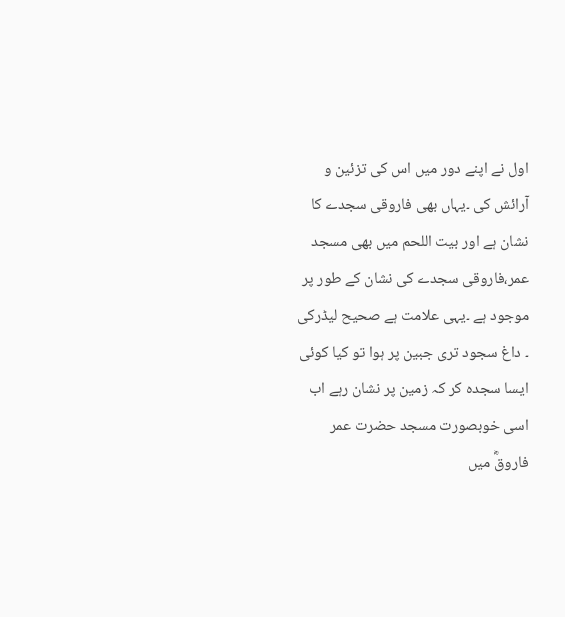اول نے اپنے دور میں اس کی تزئین و آرائش کی ۔یہاں بھی فاروقی سجدے کا نشان ہے اور بیت اللحم میں بھی مسجد عمر،فاروقی سجدے کی نشان کے طور پر موجود ہے ۔یہی علامت ہے صحیح لیڈرکی ۔ داغ سجود تری جبین پر ہوا تو کیا کوئی ایسا سجدہ کر کہ زمین پر نشان رہے اب اسی خوبصورت مسجد حضرت عمر فاروقؓ میں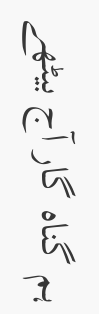ہم گناہ گار آج بیٹھے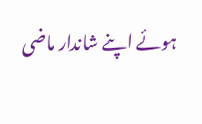ہوئے اپنے شاندار ماضی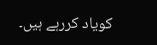کویاد کررہے ہیں۔